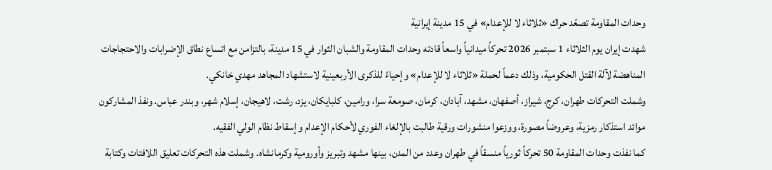وحدات المقاومة تصعّد حراك «ثلاثاء لا للإعدام» في 15 مدينة إيرانية
شهدت إيران يوم الثلاثاء 1 سبتمبر 2026 تحركاً ميدانياً واسعاً قادته وحدات المقاومة والشبان الثوار في 15 مدينة، بالتزامن مع اتساع نطاق الإضرابات والاحتجاجات المناهضة لآلة القتل الحكومية، وذلك دعماً لحملة «ثلاثاء لا للإعدام» وإحياءً للذكرى الأربعينية لاستشهاد المجاهد مهدي خانكي.
وشملت التحركات طهران، كرج، شيراز، أصفهان، مشهد، آبادان، كرمان، صومعة سرا، ورامين، كلبايكان، يزد، رشت، لاهيجان، إسلام شهر، وبندر عباس. ونفذ المشاركون موائد استذكار رمزية، وعروضاً مصورة، ووزعوا منشورات ورقية طالبت بالإلغاء الفوري لأحكام الإعدام وإسقاط نظام الولي الفقيه.
كما نفذت وحدات المقاومة 50 تحركاً ثورياً منسقاً في طهران وعدد من المدن، بينها مشهد وتبريز وأورومية وكرمانشاه. وشملت هذه التحركات تعليق اللافتات وكتابة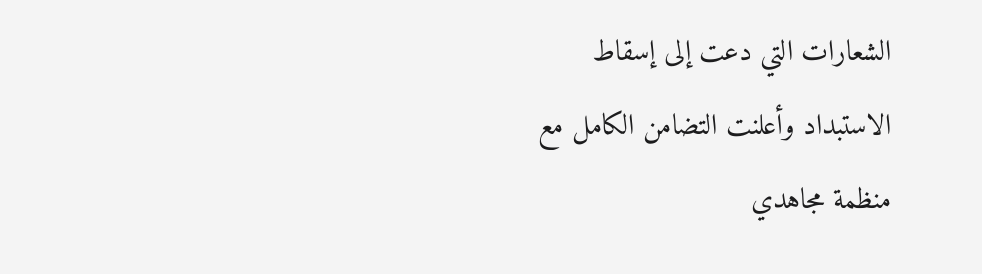الشعارات التي دعت إلى إسقاط الاستبداد وأعلنت التضامن الكامل مع منظمة مجاهدي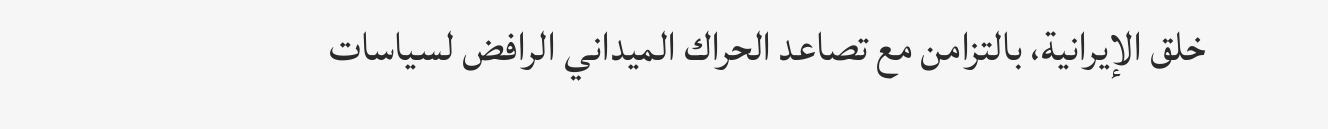خلق الإيرانية، بالتزامن مع تصاعد الحراك الميداني الرافض لسياسات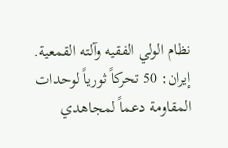نظام الولي الفقيه وآلته القمعية.
إيران: 50 تحركاً ثورياً لوحدات المقاومة دعماً لمجاهدي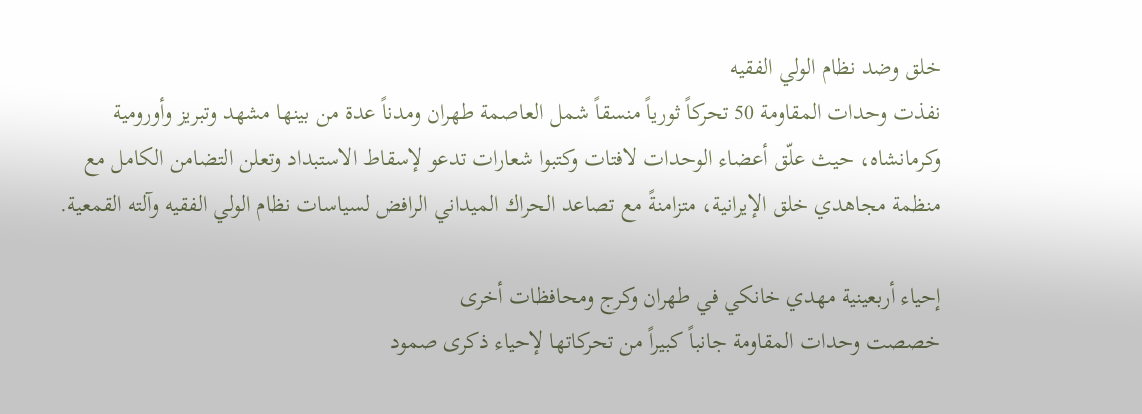خلق وضد نظام الولي الفقيه
نفذت وحدات المقاومة 50 تحركاً ثورياً منسقاً شمل العاصمة طهران ومدناً عدة من بينها مشهد وتبريز وأورومية وكرمانشاه، حيث علّق أعضاء الوحدات لافتات وكتبوا شعارات تدعو لإسقاط الاستبداد وتعلن التضامن الكامل مع منظمة مجاهدي خلق الإيرانية، متزامنةً مع تصاعد الحراك الميداني الرافض لسياسات نظام الولي الفقيه وآلته القمعية.

إحياء أربعينية مهدي خانكي في طهران وكرج ومحافظات أخرى
خصصت وحدات المقاومة جانباً كبيراً من تحركاتها لإحياء ذكرى صمود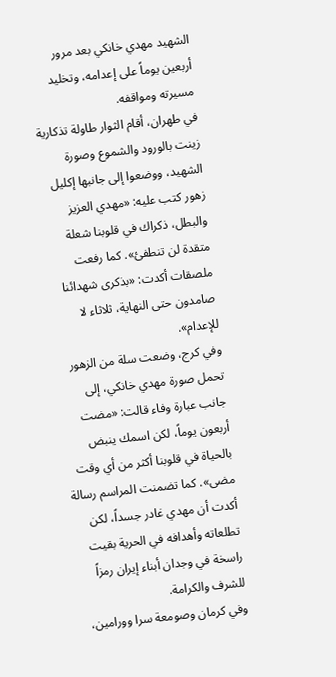الشهيد مهدي خانكي بعد مرور أربعين يوماً على إعدامه، وتخليد مسيرته ومواقفه.
في طهران، أقام الثوار طاولة تذكارية زينت بالورود والشموع وصورة الشهيد، ووضعوا إلى جانبها إكليل زهور كتب عليه: «مهدي العزيز والبطل، ذكراك في قلوبنا شعلة متقدة لن تنطفئ». كما رفعت ملصقات أكدت: «بذكرى شهدائنا صامدون حتى النهاية، ثلاثاء لا للإعدام».
وفي كرج، وضعت سلة من الزهور تحمل صورة مهدي خانكي، إلى جانب عبارة وفاء قالت: «مضت أربعون يوماً، لكن اسمك ينبض بالحياة في قلوبنا أكثر من أي وقت مضى». كما تضمنت المراسم رسالة أكدت أن مهدي غادر جسداً، لكن تطلعاته وأهدافه في الحرية بقيت راسخة في وجدان أبناء إيران رمزاً للشرف والكرامة.
وفي كرمان وصومعة سرا وورامين،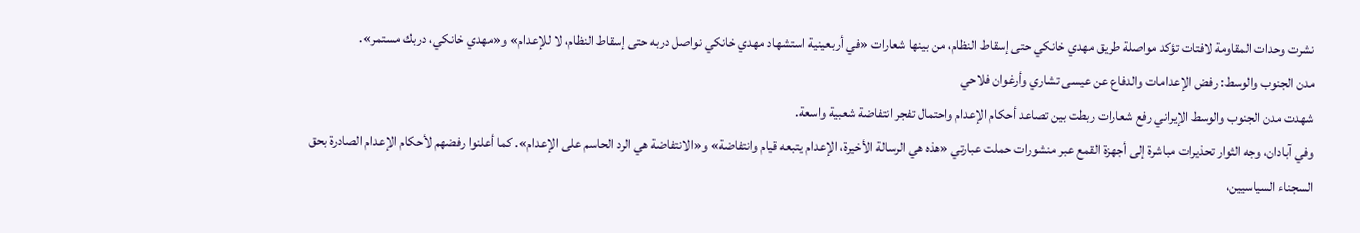نشرت وحدات المقاومة لافتات تؤكد مواصلة طريق مهدي خانكي حتى إسقاط النظام، من بينها شعارات «في أربعينية استشهاد مهدي خانكي نواصل دربه حتى إسقاط النظام، لا للإعدام» و«مهدي خانكي، دربك مستمر».
مدن الجنوب والوسط: رفض الإعدامات والدفاع عن عيسى تشاري وأرغوان فلاحي
شهدت مدن الجنوب والوسط الإيراني رفع شعارات ربطت بين تصاعد أحكام الإعدام واحتمال تفجر انتفاضة شعبية واسعة.
وفي آبادان، وجه الثوار تحذيرات مباشرة إلى أجهزة القمع عبر منشورات حملت عبارتي «هذه هي الرسالة الأخيرة، الإعدام يتبعه قيام وانتفاضة» و«الانتفاضة هي الرد الحاسم على الإعدام». كما أعلنوا رفضهم لأحكام الإعدام الصادرة بحق السجناء السياسيين،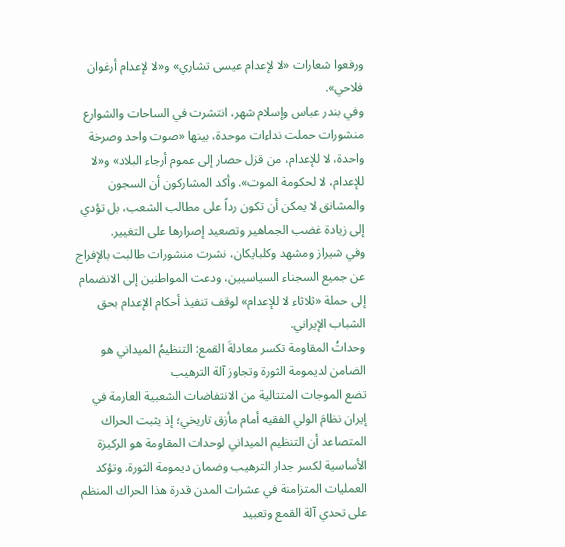ورفعوا شعارات «لا لإعدام عيسى تشاري» و«لا لإعدام أرغوان فلاحي».
وفي بندر عباس وإسلام شهر، انتشرت في الساحات والشوارع منشورات حملت نداءات موحدة، بينها «صوت واحد وصرخة واحدة، لا للإعدام، من قزل حصار إلى عموم أرجاء البلاد» و«لا للإعدام، لا لحكومة الموت». وأكد المشاركون أن السجون والمشانق لا يمكن أن تكون رداً على مطالب الشعب، بل تؤدي إلى زيادة غضب الجماهير وتصعيد إصرارها على التغيير.
وفي شيراز ومشهد وكلبايكان، نشرت منشورات طالبت بالإفراج عن جميع السجناء السياسيين، ودعت المواطنين إلى الانضمام إلى حملة «ثلاثاء لا للإعدام» لوقف تنفيذ أحكام الإعدام بحق الشباب الإيراني.
وحداتُ المقاومة تكسر معادلةَ القمع: التنظيمُ الميداني هو الضامن لديمومة الثورة وتجاوز آلة الترهيب
تضع الموجات المتتالية من الانتفاضات الشعبية العارمة في إيران نظامَ الولي الفقيه أمام مأزق تاريخي؛ إذ يثبت الحراك المتصاعد أن التنظيم الميداني لوحدات المقاومة هو الركيزة الأساسية لكسر جدار الترهيب وضمان ديمومة الثورة. وتؤكد العمليات المتزامنة في عشرات المدن قدرة هذا الحراك المنظم على تحدي آلة القمع وتعبيد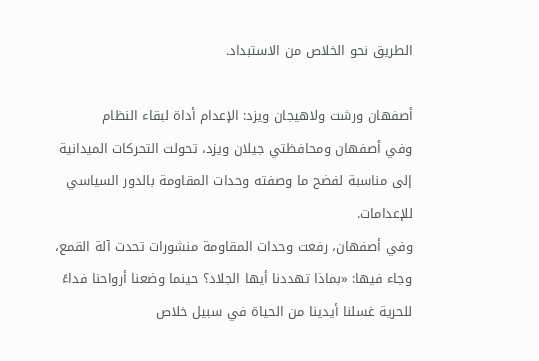الطريق نحو الخلاص من الاستبداد.

أصفهان ورشت ولاهيجان ويزد: الإعدام أداة لبقاء النظام
وفي أصفهان ومحافظتي جيلان ويزد، تحولت التحركات الميدانية إلى مناسبة لفضح ما وصفته وحدات المقاومة بالدور السياسي للإعدامات.
وفي أصفهان، رفعت وحدات المقاومة منشورات تحدت آلة القمع، وجاء فيها: «بماذا تهددنا أيها الجلاد؟ حينما وضعنا أرواحنا فداءً للحرية غسلنا أيدينا من الحياة في سبيل خلاص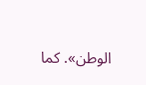الوطن». كما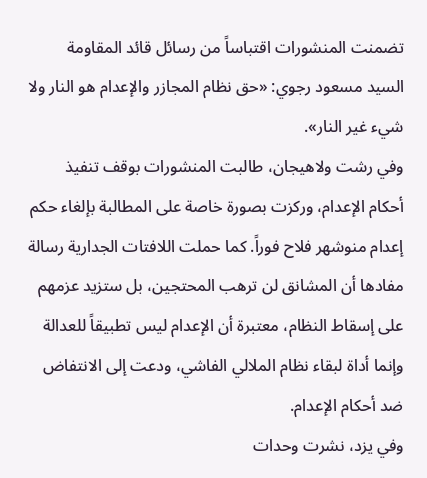تضمنت المنشورات اقتباساً من رسائل قائد المقاومة السيد مسعود رجوي: «حق نظام المجازر والإعدام هو النار ولا شيء غير النار».
وفي رشت ولاهيجان، طالبت المنشورات بوقف تنفيذ أحكام الإعدام، وركزت بصورة خاصة على المطالبة بإلغاء حكم إعدام منوشهر فلاح فوراً. كما حملت اللافتات الجدارية رسالة مفادها أن المشانق لن ترهب المحتجين، بل ستزيد عزمهم على إسقاط النظام، معتبرة أن الإعدام ليس تطبيقاً للعدالة وإنما أداة لبقاء نظام الملالي الفاشي، ودعت إلى الانتفاض ضد أحكام الإعدام.
وفي يزد، نشرت وحدات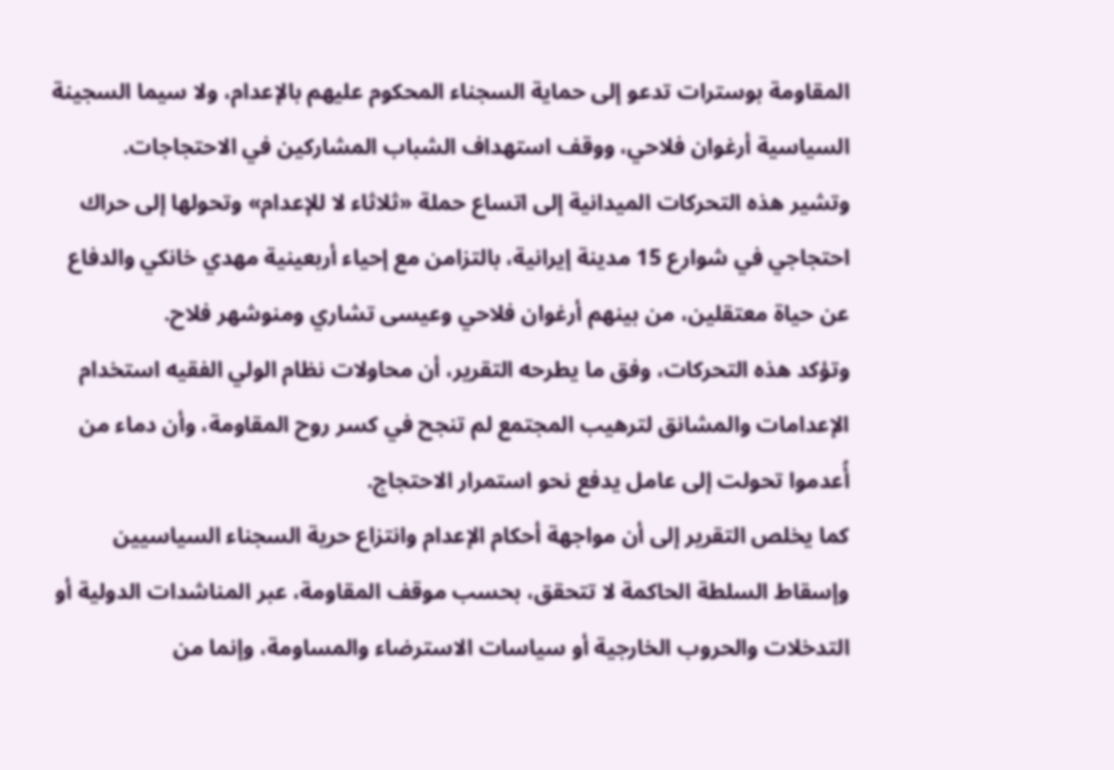المقاومة بوسترات تدعو إلى حماية السجناء المحكوم عليهم بالإعدام، ولا سيما السجينة السياسية أرغوان فلاحي، ووقف استهداف الشباب المشاركين في الاحتجاجات.
وتشير هذه التحركات الميدانية إلى اتساع حملة «ثلاثاء لا للإعدام» وتحولها إلى حراك احتجاجي في شوارع 15 مدينة إيرانية، بالتزامن مع إحياء أربعينية مهدي خانكي والدفاع عن حياة معتقلين، من بينهم أرغوان فلاحي وعيسى تشاري ومنوشهر فلاح.
وتؤكد هذه التحركات، وفق ما يطرحه التقرير، أن محاولات نظام الولي الفقيه استخدام الإعدامات والمشانق لترهيب المجتمع لم تنجح في كسر روح المقاومة، وأن دماء من أُعدموا تحولت إلى عامل يدفع نحو استمرار الاحتجاج.
كما يخلص التقرير إلى أن مواجهة أحكام الإعدام وانتزاع حرية السجناء السياسيين وإسقاط السلطة الحاكمة لا تتحقق، بحسب موقف المقاومة، عبر المناشدات الدولية أو التدخلات والحروب الخارجية أو سياسات الاسترضاء والمساومة، وإنما من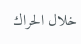خلال الحراك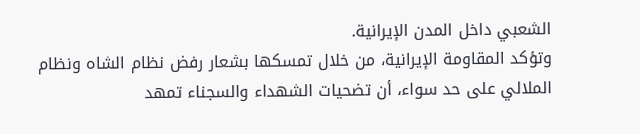الشعبي داخل المدن الإيرانية.
وتؤكد المقاومة الإيرانية، من خلال تمسكها بشعار رفض نظام الشاه ونظام الملالي على حد سواء، أن تضحيات الشهداء والسجناء تمهد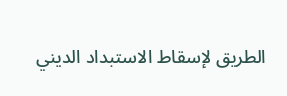الطريق لإسقاط الاستبداد الديني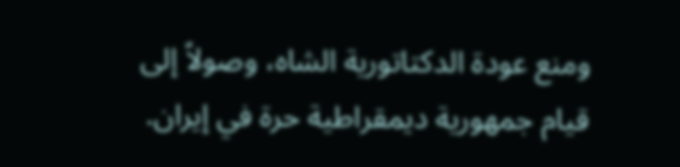ومنع عودة الدكتاتورية الشاه، وصولاً إلى قيام جمهورية ديمقراطية حرة في إيران.